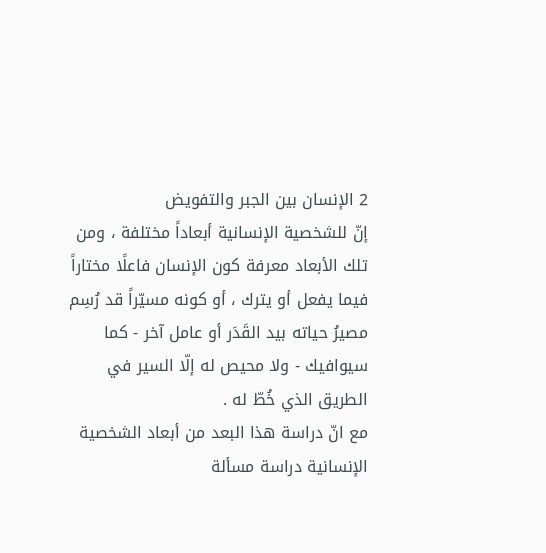2 الإنسان بين الجبر والتفويض
إنّ للشخصية الإنسانية أبعاداً مختلفة ، ومن تلك الأبعاد معرفة كون الإنسان فاعلًا مختاراً فيما يفعل أو يترك ، أو كونه مسيّراً قد رُسِم مصيرُ حياته بيد القَدَر أو عامل آخر - كما سيوافيك - ولا محيص له إلّا السير في الطريق الذي خُطّ له .
مع انّ دراسة هذا البعد من أبعاد الشخصية الإنسانية دراسة مسألة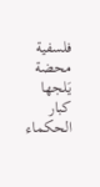فلسفية محضة يَلجها كبار الحكماء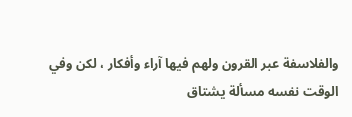والفلاسفة عبر القرون ولهم فيها آراء وأفكار ، لكن وفي الوقت نفسه مسألة يشتاق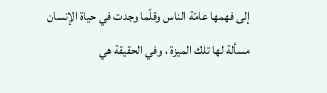إلى فهمها عامّة الناس وقلّما وجدت في حياة الإنسان مسألة لها تلك الميزة ، وفي الحقيقة هي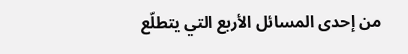من إحدى المسائل الأربع التي يتطلّع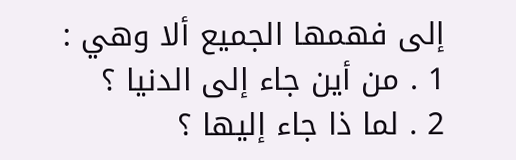إلى فهمها الجميع ألا وهي :
1 . من أين جاء إلى الدنيا ؟
2 . لما ذا جاء إليها ؟